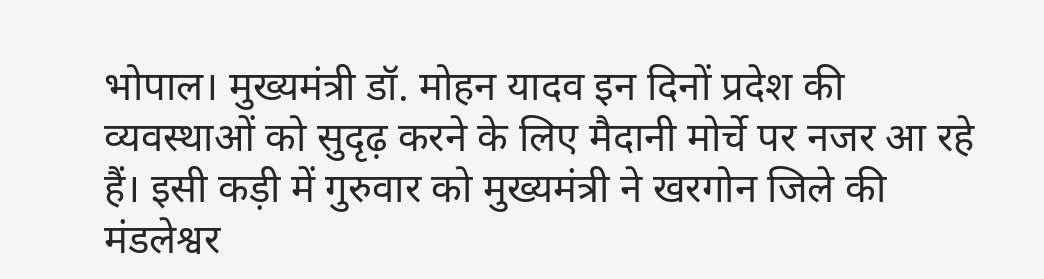भोपाल। मुख्यमंत्री डॉ. मोहन यादव इन दिनों प्रदेश की व्यवस्थाओं को सुदृढ़ करने के लिए मैदानी मोर्चे पर नजर आ रहे हैं। इसी कड़ी में गुरुवार को मुख्यमंत्री ने खरगोन जिले की मंडलेश्वर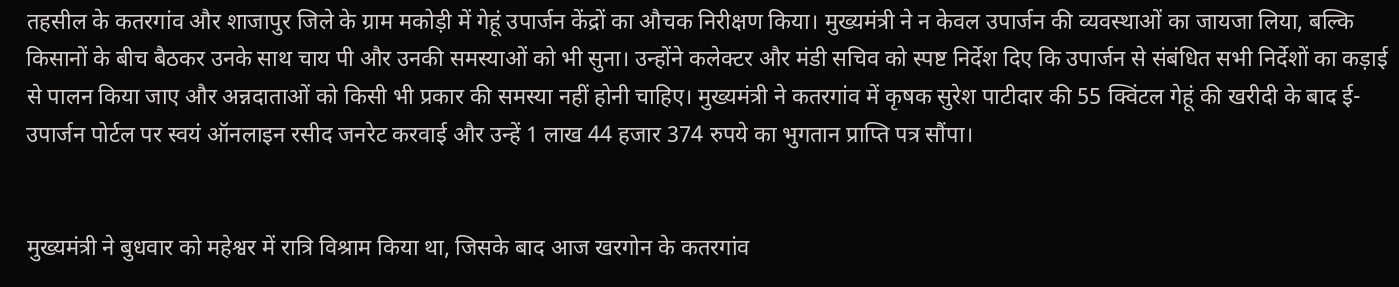तहसील के कतरगांव और शाजापुर जिले के ग्राम मकोड़ी में गेहूं उपार्जन केंद्रों का औचक निरीक्षण किया। मुख्यमंत्री ने न केवल उपार्जन की व्यवस्थाओं का जायजा लिया, बल्कि किसानों के बीच बैठकर उनके साथ चाय पी और उनकी समस्याओं को भी सुना। उन्होंने कलेक्टर और मंडी सचिव को स्पष्ट निर्देश दिए कि उपार्जन से संबंधित सभी निर्देशों का कड़ाई से पालन किया जाए और अन्नदाताओं को किसी भी प्रकार की समस्या नहीं होनी चाहिए। मुख्यमंत्री ने कतरगांव में कृषक सुरेश पाटीदार की 55 क्विंटल गेहूं की खरीदी के बाद ई-उपार्जन पोर्टल पर स्वयं ऑनलाइन रसीद जनरेट करवाई और उन्हें 1 लाख 44 हजार 374 रुपये का भुगतान प्राप्ति पत्र सौंपा।


मुख्यमंत्री ने बुधवार को महेश्वर में रात्रि विश्राम किया था, जिसके बाद आज खरगोन के कतरगांव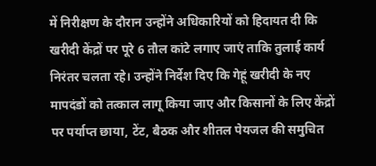में निरीक्षण के दौरान उन्होंने अधिकारियों को हिदायत दी कि खरीदी केंद्रों पर पूरे 6 तौल कांटे लगाए जाएं ताकि तुलाई कार्य निरंतर चलता रहे। उन्होंने निर्देश दिए कि गेहूं खरीदी के नए मापदंडों को तत्काल लागू किया जाए और किसानों के लिए केंद्रों पर पर्याप्त छाया, टेंट, बैठक और शीतल पेयजल की समुचित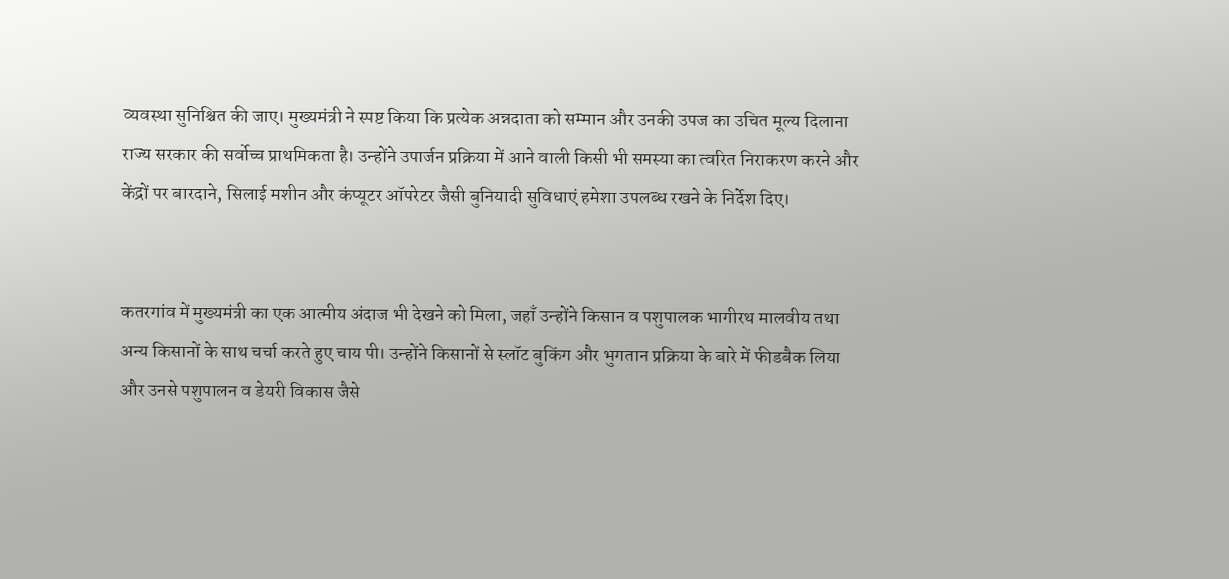व्यवस्था सुनिश्चित की जाए। मुख्यमंत्री ने स्पष्ट किया कि प्रत्येक अन्नदाता को सम्मान और उनकी उपज का उचित मूल्य दिलाना राज्य सरकार की सर्वोच्च प्राथमिकता है। उन्होंने उपार्जन प्रक्रिया में आने वाली किसी भी समस्या का त्वरित निराकरण करने और केंद्रों पर बारदाने, सिलाई मशीन और कंप्यूटर ऑपरेटर जैसी बुनियादी सुविधाएं हमेशा उपलब्ध रखने के निर्देश दिए।


कतरगांव में मुख्यमंत्री का एक आत्मीय अंदाज भी देखने को मिला, जहाँ उन्होंने किसान व पशुपालक भागीरथ मालवीय तथा अन्य किसानों के साथ चर्चा करते हुए चाय पी। उन्होंने किसानों से स्लॉट बुकिंग और भुगतान प्रक्रिया के बारे में फीडबैक लिया और उनसे पशुपालन व डेयरी विकास जैसे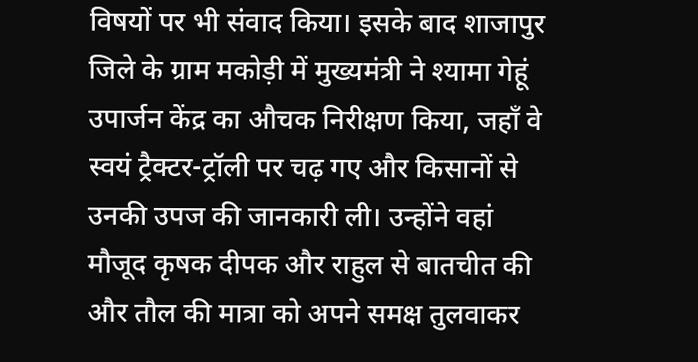विषयों पर भी संवाद किया। इसके बाद शाजापुर जिले के ग्राम मकोड़ी में मुख्यमंत्री ने श्यामा गेहूं उपार्जन केंद्र का औचक निरीक्षण किया, जहाँ वे स्वयं ट्रैक्टर-ट्रॉली पर चढ़ गए और किसानों से उनकी उपज की जानकारी ली। उन्होंने वहां मौजूद कृषक दीपक और राहुल से बातचीत की और तौल की मात्रा को अपने समक्ष तुलवाकर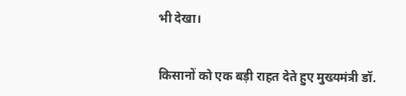भी देखा।


किसानों को एक बड़ी राहत देते हुए मुख्यमंत्री डॉ.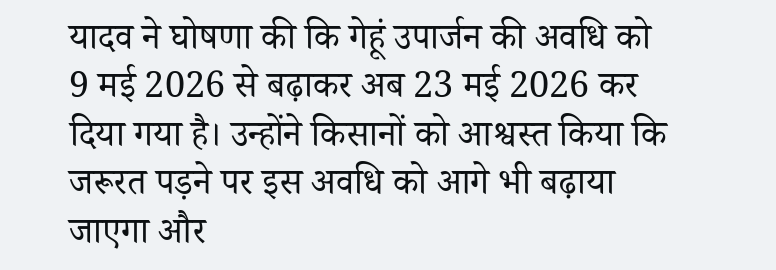यादव ने घोषणा की कि गेहूं उपार्जन की अवधि को 9 मई 2026 से बढ़ाकर अब 23 मई 2026 कर दिया गया है। उन्होंने किसानों को आश्वस्त किया कि जरूरत पड़ने पर इस अवधि को आगे भी बढ़ाया जाएगा और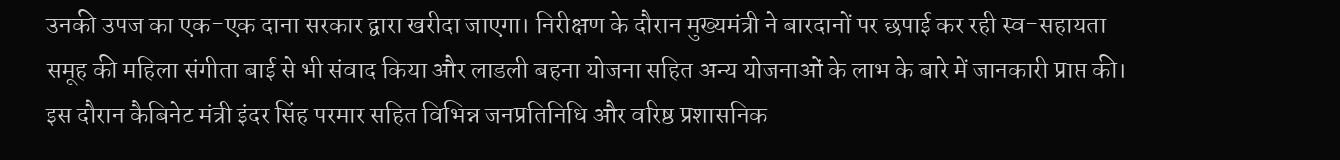उनकी उपज का एक-एक दाना सरकार द्वारा खरीदा जाएगा। निरीक्षण के दौरान मुख्यमंत्री ने बारदानों पर छपाई कर रही स्व-सहायता समूह की महिला संगीता बाई से भी संवाद किया और लाडली बहना योजना सहित अन्य योजनाओं के लाभ के बारे में जानकारी प्राप्त की। इस दौरान कैबिनेट मंत्री इंदर सिंह परमार सहित विभिन्न जनप्रतिनिधि और वरिष्ठ प्रशासनिक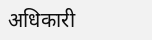अधिकारी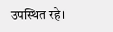उपस्थित रहे।